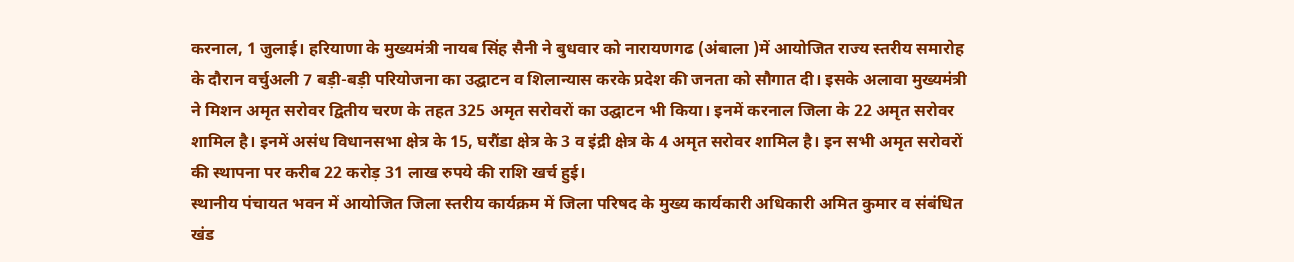करनाल, 1 जुलाई। हरियाणा के मुख्यमंत्री नायब सिंह सैनी ने बुधवार को नारायणगढ (अंबाला )में आयोजित राज्य स्तरीय समारोह के दौरान वर्चुअली 7 बड़ी-बड़ी परियोजना का उद्घाटन व शिलान्यास करके प्रदेश की जनता को सौगात दी। इसके अलावा मुख्यमंत्री ने मिशन अमृत सरोवर द्वितीय चरण के तहत 325 अमृत सरोवरों का उद्घाटन भी किया। इनमें करनाल जिला के 22 अमृत सरोवर शामिल है। इनमें असंध विधानसभा क्षेत्र के 15, घरौंडा क्षेत्र के 3 व इंद्री क्षेत्र के 4 अमृत सरोवर शामिल है। इन सभी अमृत सरोवरों की स्थापना पर करीब 22 करोड़ 31 लाख रुपये की राशि खर्च हुई।
स्थानीय पंचायत भवन में आयोजित जिला स्तरीय कार्यक्रम में जिला परिषद के मुख्य कार्यकारी अधिकारी अमित कुमार व संबंधित खंड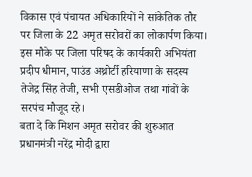विकास एवं पंचायत अधिकारियों ने सांकेतिक तौर पर जिला के 22 अमृत सरोवरों का लोकार्पण किया। इस मौके पर जिला परिषद के कार्यकारी अभियंता प्रदीप धीमान, पाउंड अथ्रोर्टी हरियाणा के सदस्य तेजेद्र सिंह तेजी, सभी एसडीओज तथा गांवों के सरपंच मौजूद रहे।
बता दे कि मिशन अमृत सरोवर की शुरुआत प्रधानमंत्री नरेंद्र मोदी द्वारा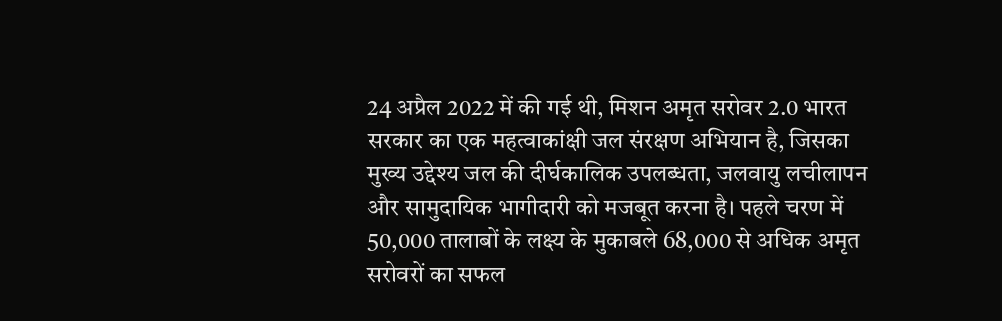24 अप्रैल 2022 में की गई थी, मिशन अमृत सरोवर 2.0 भारत सरकार का एक महत्वाकांक्षी जल संरक्षण अभियान है, जिसका मुख्य उद्देश्य जल की दीर्घकालिक उपलब्धता, जलवायु लचीलापन और सामुदायिक भागीदारी को मजबूत करना है। पहले चरण में 50,000 तालाबों के लक्ष्य के मुकाबले 68,000 से अधिक अमृत सरोवरों का सफल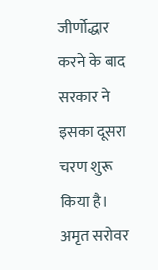जीर्णोद्धार करने के बाद सरकार ने इसका दूसरा चरण शुरू किया है। अमृत सरोवर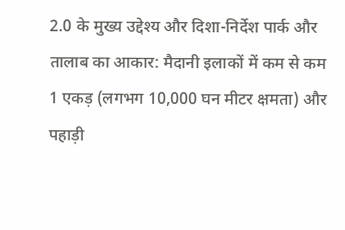2.0 के मुख्य उद्देश्य और दिशा-निर्देश पार्क और तालाब का आकार: मैदानी इलाकों में कम से कम 1 एकड़ (लगभग 10,000 घन मीटर क्षमता) और पहाड़ी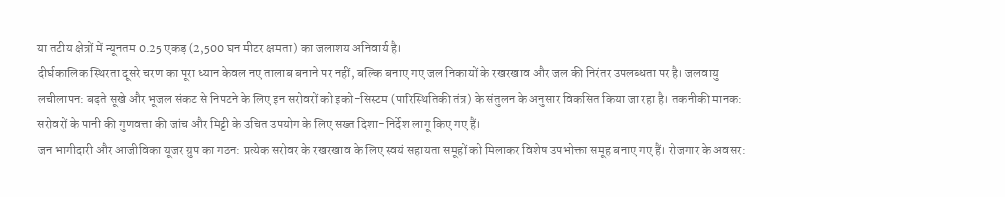या तटीय क्षेत्रों में न्यूनतम 0.25 एकड़ (2,500 घन मीटर क्षमता) का जलाशय अनिवार्य है।
दीर्घकालिक स्थिरता दूसरे चरण का पूरा ध्यान केवल नए तालाब बनाने पर नहीं, बल्कि बनाए गए जल निकायों के रखरखाव और जल की निरंतर उपलब्धता पर है। जलवायु लचीलापन: बढ़ते सूखे और भूजल संकट से निपटने के लिए इन सरोवरों को इको-सिस्टम (पारिस्थितिकी तंत्र) के संतुलन के अनुसार विकसित किया जा रहा है। तकनीकी मानक: सरोवरों के पानी की गुणवत्ता की जांच और मिट्टी के उचित उपयोग के लिए सख्त दिशा-निर्देश लागू किए गए हैं।
जन भागीदारी और आजीविका यूजर ग्रुप का गठन: प्रत्येक सरोवर के रखरखाव के लिए स्वयं सहायता समूहों को मिलाकर विशेष उपभोक्ता समूह बनाए गए हैं। रोजगार के अवसर: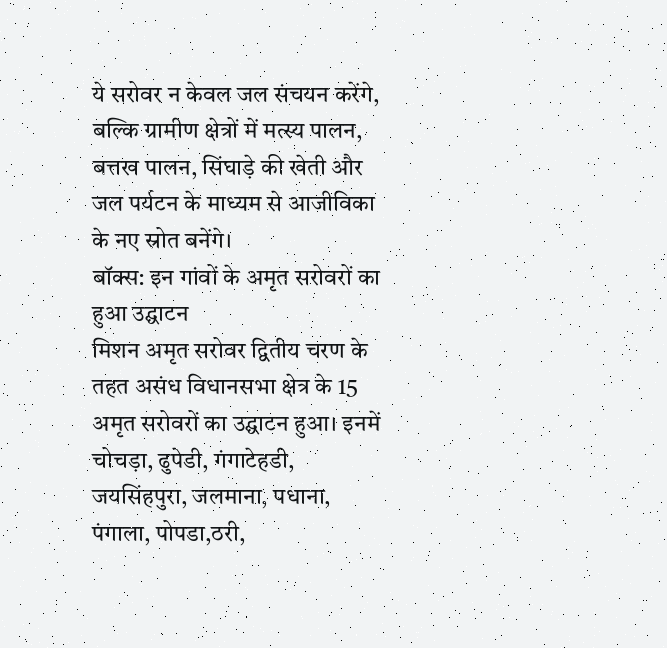ये सरोवर न केवल जल संचयन करेंगे, बल्कि ग्रामीण क्षेत्रों में मत्स्य पालन, बत्तख पालन, सिंघाड़े की खेती और जल पर्यटन के माध्यम से आजीविका के नए स्रोत बनेंगे।
बॉक्स: इन गांवों के अमृत सरोवरों का हुआ उद्घाटन
मिशन अमृत सरोवर द्वितीय चरण के तहत असंध विधानसभा क्षेत्र के 15 अमृत सरोवरों का उद्घाटन हुआ। इनमें चोचड़ा, ढुपेडी, गंगाटेहडी, जयसिंहपुरा, जलमाना, पधाना, पंगाला, पोपडा,ठरी,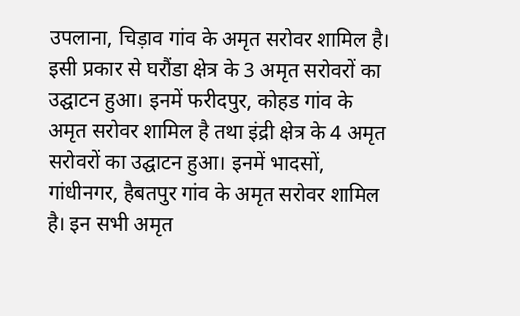उपलाना, चिड़ाव गांव के अमृत सरोवर शामिल है। इसी प्रकार से घरौंडा क्षेत्र के 3 अमृत सरोवरों का उद्घाटन हुआ। इनमें फरीदपुर, कोहड गांव के अमृत सरोवर शामिल है तथा इंद्री क्षेत्र के 4 अमृत सरोवरों का उद्घाटन हुआ। इनमें भादसों, गांधीनगर, हैबतपुर गांव के अमृत सरोवर शामिल है। इन सभी अमृत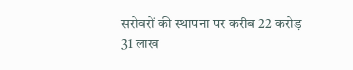सरोवरों की स्थापना पर करीब 22 करोड़ 31 लाख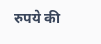रुपये की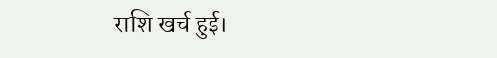राशि खर्च हुई।